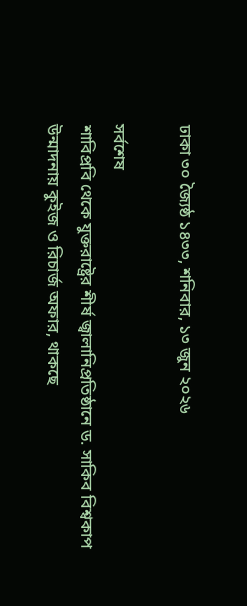ঢাকা ৩০ জ্যৈষ্ঠ ১৪৩৩, শনিবার, ১৩ জুন ২০২৬

সর্বশেষ
শাবিপ্রবি থেকে যুক্তরাষ্ট্রের শীর্ষ জ্বালানিপ্রতিষ্ঠানে ড. সাকিব বিশ্বকাপ উন্মাদনায় কুইজ ও রিচার্জ অফার, থাকছে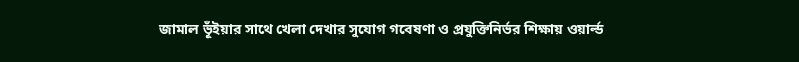জামাল ভূঁইয়ার সাথে খেলা দেখার সুযোগ গবেষণা ও প্রযুক্তিনির্ভর শিক্ষায় ওয়ার্ল্ড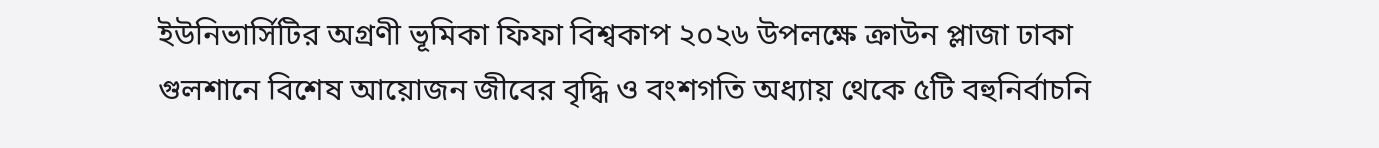ইউনিভার্সিটির অগ্রণী ভূমিকা ফিফা বিশ্বকাপ ২০২৬ উপলক্ষে ক্রাউন প্লাজা ঢাকা গুলশানে বিশেষ আয়োজন জীবের বৃদ্ধি ও বংশগতি অধ্যায় থেকে ৫টি বহুনির্বাচনি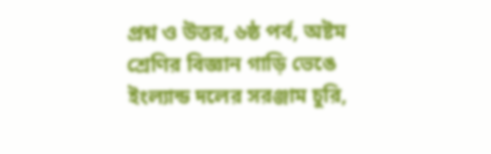প্রশ্ন ও উত্তর, ৬ষ্ঠ পর্ব, অষ্টম শ্রেণির বিজ্ঞান গাড়ি ভেঙে ইংল্যান্ড দলের সরঞ্জাম চুরি,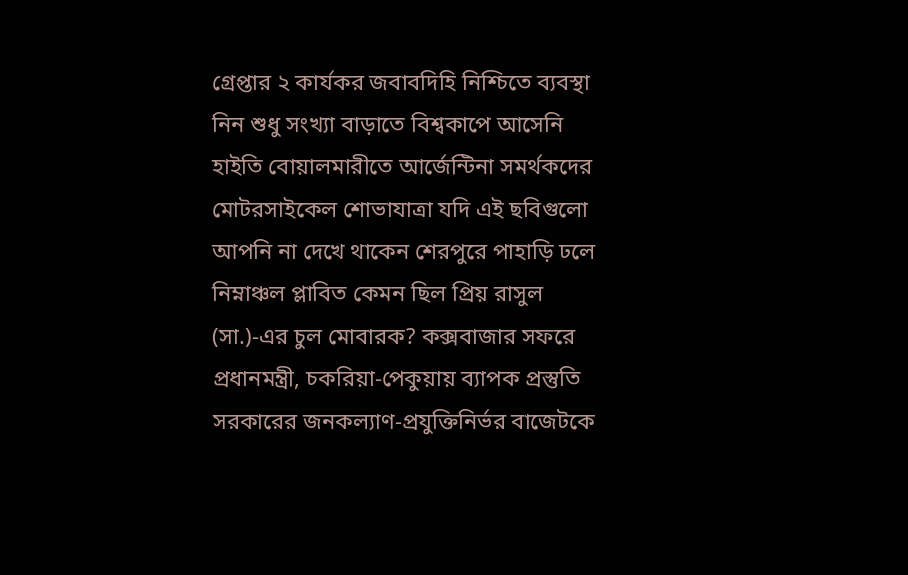গ্রেপ্তার ২ কার্যকর জবাবদিহি নিশ্চিতে ব্যবস্থা নিন শুধু সংখ্যা বাড়াতে বিশ্বকাপে আসেনি হাইতি বোয়ালমারীতে আর্জেন্টিনা সমর্থকদের মোটরসাইকেল শোভাযাত্রা যদি এই ছবিগুলো আপনি না দেখে থাকেন শেরপুরে পাহাড়ি ঢলে নিম্নাঞ্চল প্লাবিত কেমন ছিল প্রিয় রাসুল (সা.)-এর চুল মোবারক? কক্সবাজার সফরে প্রধানমন্ত্রী, চকরিয়া-পেকুয়ায় ব্যাপক প্রস্তুতি সরকারের জনকল্যাণ-প্রযুক্তিনির্ভর বাজেটকে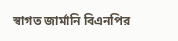স্বাগত জার্মানি বিএনপির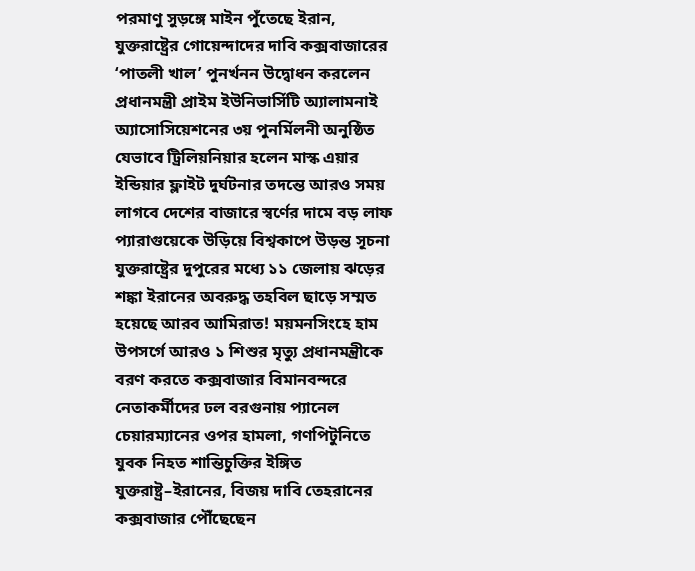পরমাণু সুড়ঙ্গে মাইন পুঁতেছে ইরান, যুক্তরাষ্ট্রের গোয়েন্দাদের দাবি কক্সবাজারের ‘পাতলী খাল’ পুনর্খনন উদ্বোধন করলেন প্রধানমন্ত্রী প্রাইম ইউনিভার্সিটি অ্যালামনাই অ্যাসোসিয়েশনের ৩য় পুনর্মিলনী অনুষ্ঠিত যেভাবে ট্রিলিয়নিয়ার হলেন মাস্ক এয়ার ইন্ডিয়ার ফ্লাইট দুর্ঘটনার তদন্তে আরও সময় লাগবে দেশের বাজারে স্বর্ণের দামে বড় লাফ প্যারাগুয়েকে উড়িয়ে বিশ্বকাপে উড়ন্ত সূচনা যুক্তরাষ্ট্রের দুপুরের মধ্যে ১১ জেলায় ঝড়ের শঙ্কা ইরানের অবরুদ্ধ তহবিল ছাড়ে সম্মত হয়েছে আরব আমিরাত! ময়মনসিংহে হাম উপসর্গে আরও ১ শিশুর মৃত্যু প্রধানমন্ত্রীকে বরণ করতে কক্সবাজার বিমানবন্দরে নেতাকর্মীদের ঢল বরগুনায় প্যানেল চেয়ারম্যানের ওপর হামলা, গণপিটুনিতে যুবক নিহত শান্তিচুক্তির ইঙ্গিত যুক্তরাষ্ট্র–ইরানের, বিজয় দাবি তেহরানের কক্সবাজার পৌঁছেছেন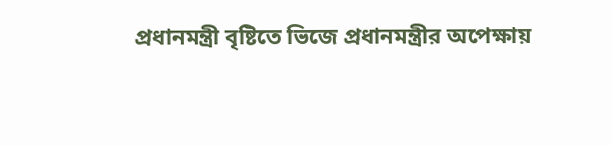প্রধানমন্ত্রী বৃষ্টিতে ভিজে প্রধানমন্ত্রীর অপেক্ষায়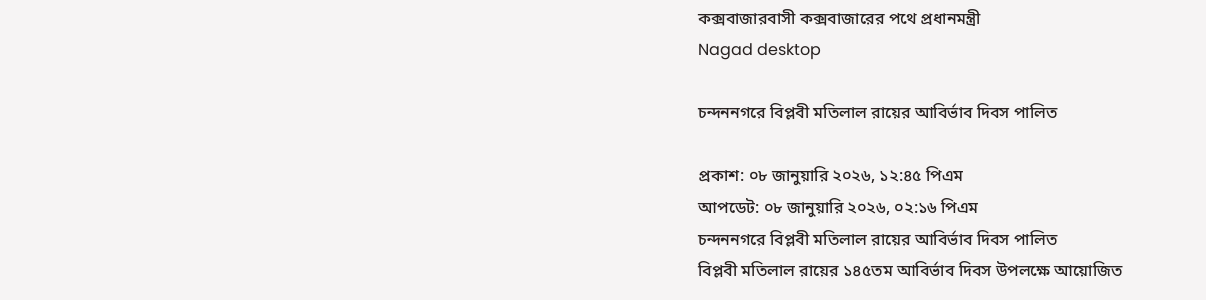কক্সবাজারবাসী কক্সবাজারের পথে প্রধানমন্ত্রী
Nagad desktop

চন্দননগরে বিপ্লবী মতিলাল রায়ের আবির্ভাব দিবস পালিত

প্রকাশ: ০৮ জানুয়ারি ২০২৬, ১২:৪৫ পিএম
আপডেট: ০৮ জানুয়ারি ২০২৬, ০২:১৬ পিএম
চন্দননগরে বিপ্লবী মতিলাল রায়ের আবির্ভাব দিবস পালিত
বিপ্লবী মতিলাল রায়ের ১৪৫তম আবির্ভাব দিবস উপলক্ষে আয়োজিত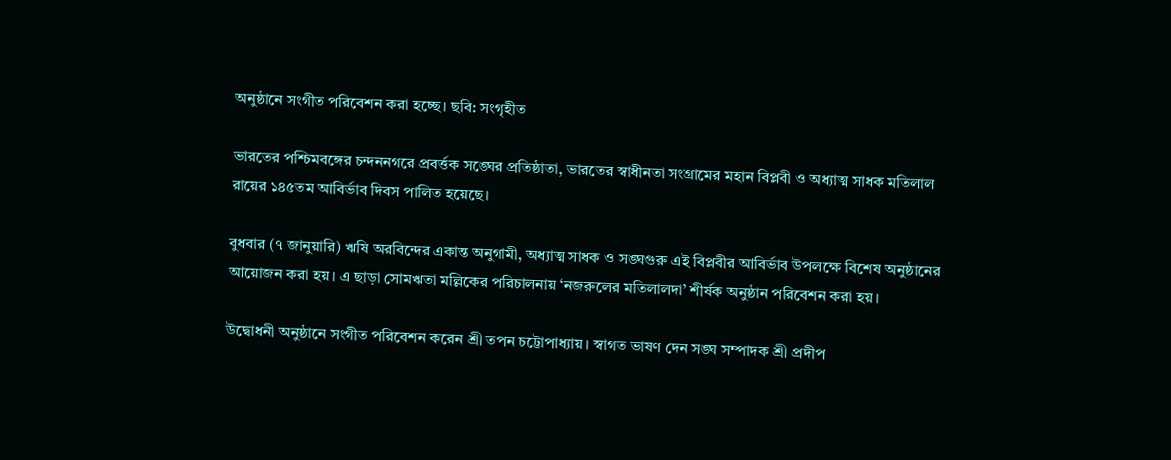অনুষ্ঠানে সংগীত পরিবেশন করা হচ্ছে। ছবি: সংগৃহীত

ভারতের পশ্চিমবঙ্গের চন্দননগরে প্রবর্ত্তক সঙ্ঘের প্রতিষ্ঠাতা, ভারতের স্বাধীনতা সংগ্রামের মহান বিপ্লবী ও অধ্যাত্ম সাধক মতিলাল রায়ের ১৪৫তম আবির্ভাব দিবস পালিত হয়েছে।

বুধবার (৭ জানুয়ারি) ঋষি অরবিন্দের একান্ত অনুগামী, অধ্যাত্ম সাধক ও সঙ্ঘগুরু এই বিপ্লবীর আবির্ভাব উপলক্ষে বিশেষ অনুষ্ঠানের আয়োজন করা হয়। এ ছাড়া সোমঋতা মল্লিকের পরিচালনায় ‘নজরুলের মতিলালদা’ শীর্ষক অনুষ্ঠান পরিবেশন করা হয়।

উদ্বোধনী অনুষ্ঠানে সংগীত পরিবেশন করেন শ্রী তপন চট্টোপাধ্যায়। স্বাগত ভাষণ দেন সঙ্ঘ সম্পাদক শ্রী প্রদীপ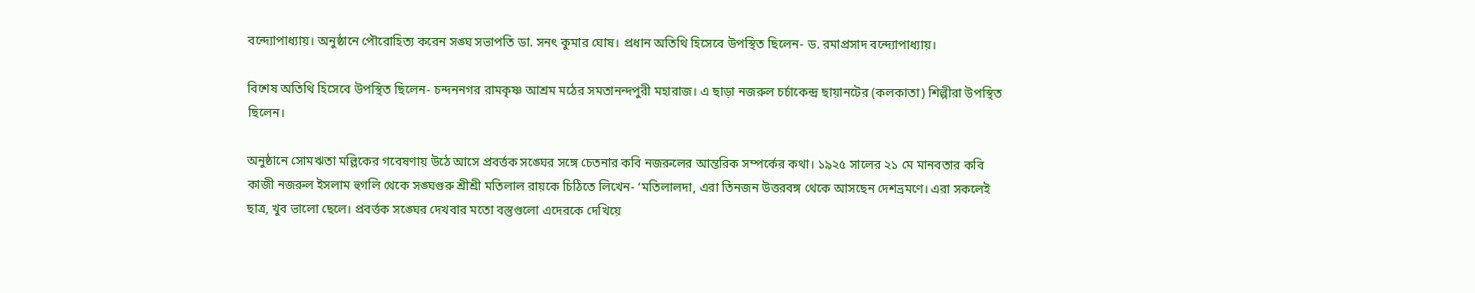বন্দ্যোপাধ্যায়। অনুষ্ঠানে পৌরোহিত্য করেন সঙ্ঘ সভাপতি ডা. সনৎ কুমার ঘোষ। প্রধান অতিথি হিসেবে উপস্থিত ছিলেন- ড. রমাপ্রসাদ বন্দ্যোপাধ্যায়।

বিশেষ অতিথি হিসেবে উপস্থিত ছিলেন- চন্দননগর রামকৃষ্ণ আশ্রম মঠের সমতানন্দপুরী মহারাজ। এ ছাড়া নজরুল চর্চাকেন্দ্র ছায়ানটের (কলকাতা) শিল্পীরা উপস্থিত ছিলেন।

অনুষ্ঠানে সোমঋতা মল্লিকের গবেষণায় উঠে আসে প্রবর্ত্তক সঙ্ঘের সঙ্গে চেতনার কবি নজরুলের আন্তরিক সম্পর্কের কথা। ১৯২৫ সালের ২১ মে মানবতার কবি কাজী নজরুল ইসলাম হুগলি থেকে সঙ্ঘগুরু শ্রীশ্রী মতিলাল রায়কে চিঠিতে লিখেন- ‘মতিলালদা, এরা তিনজন উত্তরবঙ্গ থেকে আসছেন দেশভ্রমণে। এরা সকলেই ছাত্র, খুব ভালো ছেলে। প্রবর্ত্তক সঙ্ঘের দেখবার মতো বস্তুগুলো এদেরকে দেখিয়ে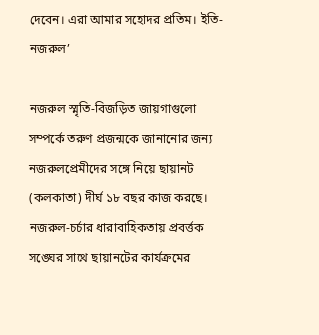দেবেন। এরা আমার সহোদর প্রতিম। ইতি- নজরুল’

নজরুল স্মৃতি-বিজড়িত জায়গাগুলো সম্পর্কে তরুণ প্রজন্মকে জানানোর জন্য নজরুলপ্রেমীদের সঙ্গে নিয়ে ছায়ানট (কলকাতা) দীর্ঘ ১৮ বছর কাজ করছে। নজরুল-চর্চার ধারাবাহিকতায় প্রবর্ত্তক সঙ্ঘের সাথে ছায়ানটের কার্যক্রমের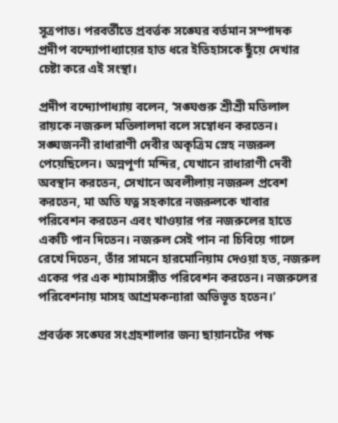সূত্রপাত। পরবর্তীতে প্রবর্ত্তক সঙ্ঘের বর্তমান সম্পাদক প্রদীপ বন্দ্যোপাধ্যায়ের হাত ধরে ইতিহাসকে ছুঁয়ে দেখার চেষ্টা করে এই সংস্থা।

প্রদীপ বন্দ্যোপাধ্যায় বলেন, ‘সঙ্ঘগুরু শ্রীশ্রী মতিলাল রায়কে নজরুল মতিলালদা বলে সম্বোধন করতেন। সঙ্ঘজননী রাধারাণী দেবীর অকৃত্রিম স্নেহ নজরুল পেয়েছিলেন। অন্নপূর্ণা মন্দির, যেখানে রাধারাণী দেবী অবস্থান করতেন, সেখানে অবলীলায় নজরুল প্রবেশ করতেন, মা অতি যত্ন সহকারে নজরুলকে খাবার পরিবেশন করতেন এবং খাওয়ার পর নজরুলের হাতে একটি পান দিতেন। নজরুল সেই পান না চিবিয়ে গালে রেখে দিতেন, তাঁর সামনে হারমোনিয়াম দেওয়া হত, নজরুল একের পর এক শ্যামাসঙ্গীত পরিবেশন করতেন। নজরুলের পরিবেশনায় মাসহ আশ্রমকন্যারা অভিভূত হতেন।’

প্রবর্ত্তক সঙ্ঘের সংগ্রহশালার জন্য ছায়ানটের পক্ষ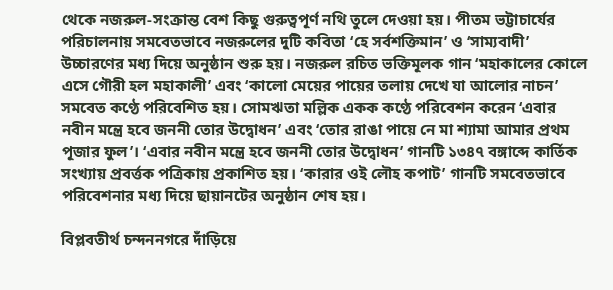থেকে নজরুল-সংক্রান্ত বেশ কিছু গুরুত্বপূর্ণ নথি তুলে দেওয়া হয়। পীতম ভট্টাচার্যের পরিচালনায় সমবেতভাবে নজরুলের দুটি কবিতা ‘হে সর্বশক্তিমান’ ও ‘সাম্যবাদী’ উচ্চারণের মধ্য দিয়ে অনুষ্ঠান শুরু হয়। নজরুল রচিত ভক্তিমূলক গান ‘মহাকালের কোলে এসে গৌরী হল মহাকালী’ এবং ‘কালো মেয়ের পায়ের তলায় দেখে যা আলোর নাচন’ সমবেত কণ্ঠে পরিবেশিত হয়। সোমঋতা মল্লিক একক কণ্ঠে পরিবেশন করেন ‘এবার নবীন মন্ত্রে হবে জননী তোর উদ্বোধন’ এবং ‘তোর রাঙা পায়ে নে মা শ্যামা আমার প্রথম পূজার ফুল’। ‘এবার নবীন মন্ত্রে হবে জননী তোর উদ্বোধন’ গানটি ১৩৪৭ বঙ্গাব্দে কার্তিক সংখ্যায় প্রবর্ত্তক পত্রিকায় প্রকাশিত হয়। ‘কারার ওই লৌহ কপাট’ গানটি সমবেতভাবে পরিবেশনার মধ্য দিয়ে ছায়ানটের অনুষ্ঠান শেষ হয়।

বিপ্লবতীর্থ চন্দননগরে দাঁড়িয়ে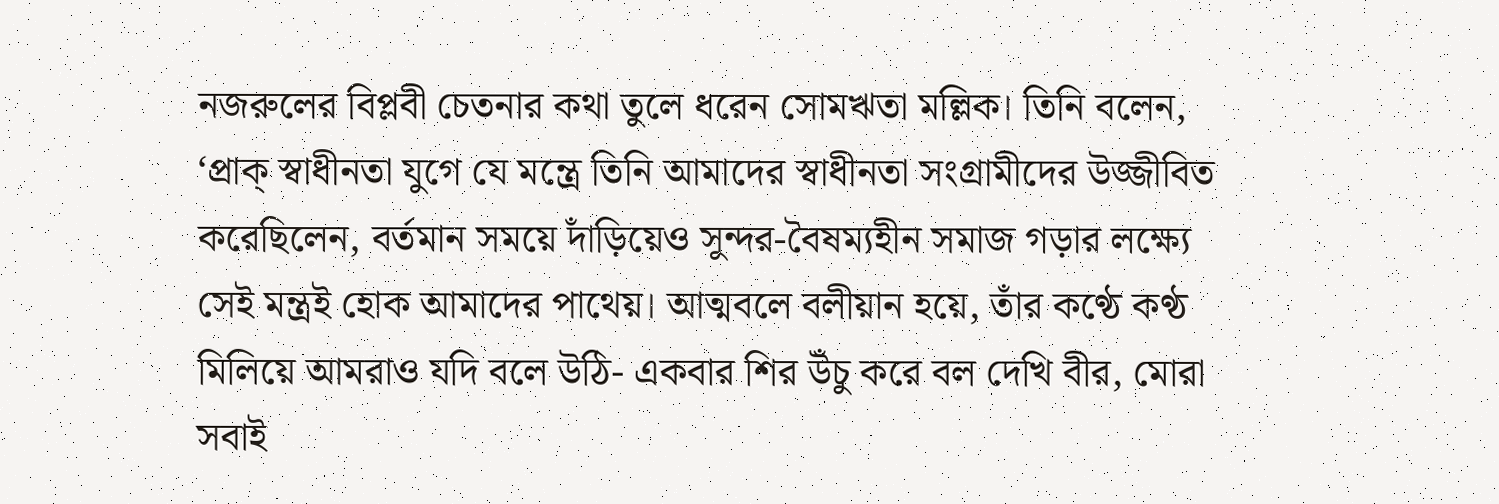নজরুলের বিপ্লবী চেতনার কথা তুলে ধরেন সোমঋতা মল্লিক। তিনি বলেন, ‘প্রাক্ স্বাধীনতা যুগে যে মন্ত্রে তিনি আমাদের স্বাধীনতা সংগ্রামীদের উজ্জীবিত করেছিলেন, বর্তমান সময়ে দাঁড়িয়েও সুন্দর-বৈষম্যহীন সমাজ গড়ার লক্ষ্যে সেই মন্ত্রই হোক আমাদের পাথেয়। আত্মবলে বলীয়ান হয়ে, তাঁর কণ্ঠে কণ্ঠ মিলিয়ে আমরাও যদি বলে উঠি- একবার শির উঁচু করে বল দেখি বীর, মোরা সবাই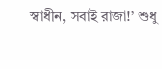স্বাধীন, সবাই রাজা!’ শুধু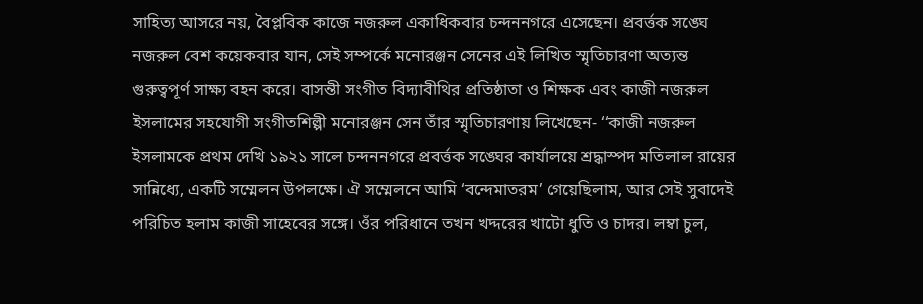সাহিত্য আসরে নয়, বৈপ্লবিক কাজে নজরুল একাধিকবার চন্দননগরে এসেছেন। প্রবর্ত্তক সঙ্ঘে নজরুল বেশ কয়েকবার যান, সেই সম্পর্কে মনোরঞ্জন সেনের এই লিখিত স্মৃতিচারণা অত্যন্ত গুরুত্বপূর্ণ সাক্ষ্য বহন করে। বাসন্তী সংগীত বিদ্যাবীথির প্রতিষ্ঠাতা ও শিক্ষক এবং কাজী নজরুল ইসলামের সহযোগী সংগীতশিল্পী মনোরঞ্জন সেন তাঁর স্মৃতিচারণায় লিখেছেন- ‘‘কাজী নজরুল ইসলামকে প্রথম দেখি ১৯২১ সালে চন্দননগরে প্রবর্ত্তক সঙ্ঘের কার্যালয়ে শ্রদ্ধাস্পদ মতিলাল রায়ের সান্নিধ্যে, একটি সম্মেলন উপলক্ষে। ঐ সম্মেলনে আমি ‘বন্দেমাতরম’ গেয়েছিলাম, আর সেই সুবাদেই পরিচিত হলাম কাজী সাহেবের সঙ্গে। ওঁর পরিধানে তখন খদ্দরের খাটো ধুতি ও চাদর। লম্বা চুল,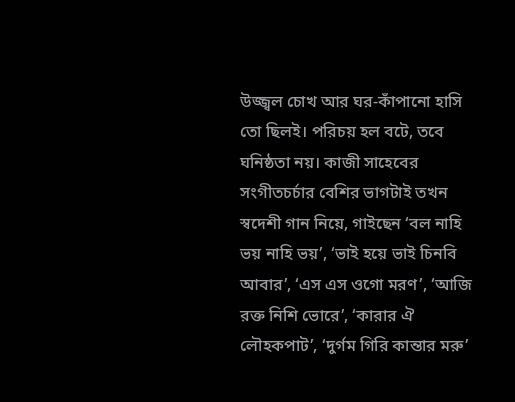উজ্জ্বল চোখ আর ঘর-কাঁপানো হাসি তো ছিলই। পরিচয় হল বটে, তবে ঘনিষ্ঠতা নয়। কাজী সাহেবের সংগীতচর্চার বেশির ভাগটাই তখন স্বদেশী গান নিয়ে, গাইছেন ‘বল নাহি ভয় নাহি ভয়’, ‘ভাই হয়ে ভাই চিনবি আবার’, ‘এস এস ওগো মরণ’, ‘আজি রক্ত নিশি ভোরে’, ‘কারার ঐ লৌহকপাট’, ‘দুর্গম গিরি কান্তার মরু’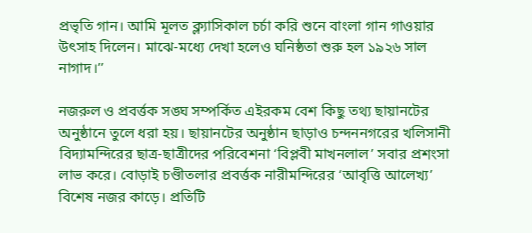প্রভৃতি গান। আমি মূলত ক্ল্যাসিকাল চর্চা করি শুনে বাংলা গান গাওয়ার উৎসাহ দিলেন। মাঝে-মধ্যে দেখা হলেও ঘনিষ্ঠতা শুরু হল ১৯২৬ সাল নাগাদ।’’

নজরুল ও প্রবর্ত্তক সঙ্ঘ সম্পর্কিত এইরকম বেশ কিছু তথ্য ছায়ানটের অনুষ্ঠানে তুলে ধরা হয়। ছায়ানটের অনুষ্ঠান ছাড়াও চন্দননগরের খলিসানী বিদ্যামন্দিরের ছাত্র-ছাত্রীদের পরিবেশনা ‘বিপ্লবী মাখনলাল’ সবার প্রশংসা লাভ করে। বোড়াই চণ্ডীতলার প্রবর্ত্তক নারীমন্দিরের ‘আবৃত্তি আলেখ্য’ বিশেষ নজর কাড়ে। প্রতিটি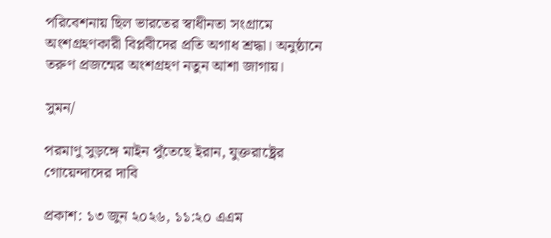পরিবেশনায় ছিল ভারতের স্বাধীনতা সংগ্রামে অংশগ্রহণকারী বিপ্লবীদের প্রতি অগাধ শ্রদ্ধা। অনুষ্ঠানে তরুণ প্রজন্মের অংশগ্রহণ নতুন আশা জাগায়।

সুমন/

পরমাণু সুড়ঙ্গে মাইন পুঁতেছে ইরান, যুক্তরাষ্ট্রের গোয়েন্দাদের দাবি

প্রকাশ: ১৩ জুন ২০২৬, ১১:২০ এএম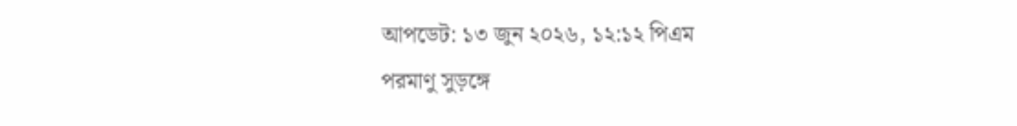আপডেট: ১৩ জুন ২০২৬, ১২:১২ পিএম
পরমাণু সুড়ঙ্গে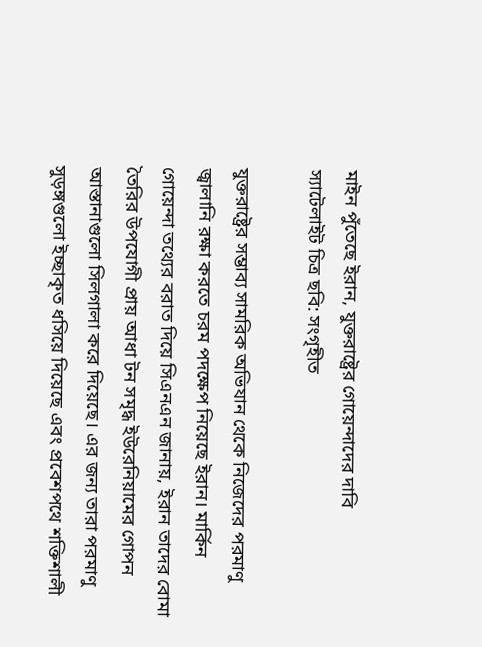মাইন পুঁতেছে ইরান, যুক্তরাষ্ট্রের গোয়েন্দাদের দাবি
স্যাটেলাইট চিত্র ছবি: সংগৃহীত

যুক্তরাষ্ট্রের সম্ভাব্য সামরিক অভিযান থেকে নিজেদের পরমাণু জ্বালানি রক্ষা করতে চরম পদক্ষেপ নিয়েছে ইরান। মার্কিন গোয়েন্দা তথ্যের বরাত দিয়ে সিএনএন জানায়, ইরান তাদের বোমা তৈরির উপযোগী প্রায় আধা টন সমৃদ্ধ ইউরেনিয়ামের গোপন আস্তানাগুলো সিলগালা করে দিয়েছে। এর জন্য তারা পরমাণু সুড়ঙ্গগুলো ইচ্ছাকৃত ধসিয়ে দিয়েছে এবং প্রবেশপথে শক্তিশালী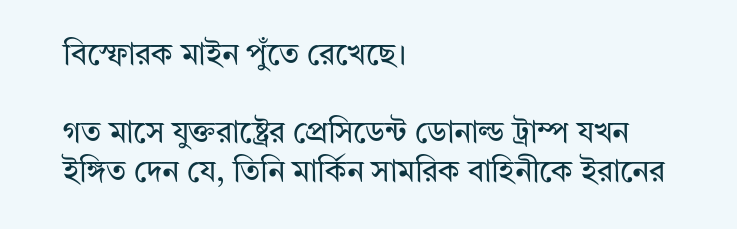বিস্ফোরক মাইন পুঁতে রেখেছে।

গত মাসে যুক্তরাষ্ট্রের প্রেসিডেন্ট ডোনাল্ড ট্রাম্প যখন ইঙ্গিত দেন যে, তিনি মার্কিন সামরিক বাহিনীকে ইরানের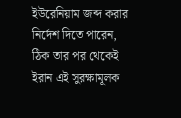ইউরেনিয়াম জব্দ করার নির্দেশ দিতে পারেন, ঠিক তার পর থেকেই ইরান এই সুরক্ষামূলক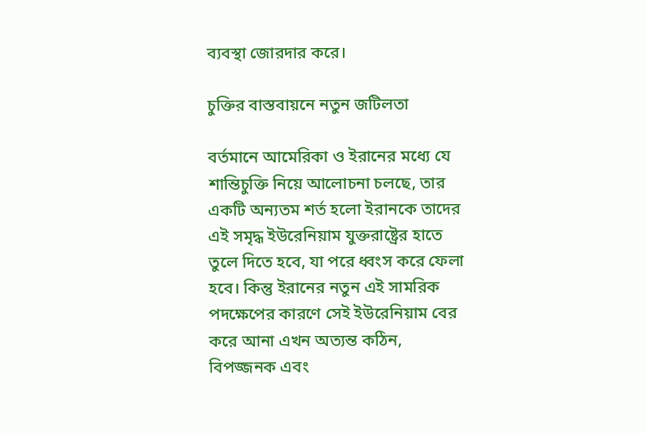ব্যবস্থা জোরদার করে।

চুক্তির বাস্তবায়নে নতুন জটিলতা

বর্তমানে আমেরিকা ও ইরানের মধ্যে যে শান্তিচুক্তি নিয়ে আলোচনা চলছে, তার একটি অন্যতম শর্ত হলো ইরানকে তাদের এই সমৃদ্ধ ইউরেনিয়াম যুক্তরাষ্ট্রের হাতে তুলে দিতে হবে, যা পরে ধ্বংস করে ফেলা হবে। কিন্তু ইরানের নতুন এই সামরিক পদক্ষেপের কারণে সেই ইউরেনিয়াম বের করে আনা এখন অত্যন্ত কঠিন, বিপজ্জনক এবং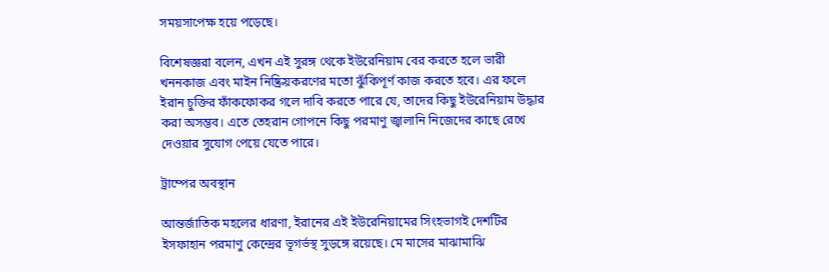সময়সাপেক্ষ হয়ে পড়েছে।

বিশেষজ্ঞরা বলেন, এখন এই সুরঙ্গ থেকে ইউরেনিয়াম বের করতে হলে ভারী খননকাজ এবং মাইন নিষ্ক্রিয়করণের মতো ঝুঁকিপূর্ণ কাজ করতে হবে। এর ফলে ইরান চুক্তির ফাঁকফোকর গলে দাবি করতে পারে যে, তাদের কিছু ইউরেনিয়াম উদ্ধার করা অসম্ভব। এতে তেহরান গোপনে কিছু পরমাণু জ্বালানি নিজেদের কাছে রেখে দেওয়ার সুযোগ পেয়ে যেতে পারে।

ট্রাম্পের অবস্থান

আন্তর্জাতিক মহলের ধারণা, ইরানের এই ইউরেনিয়ামের সিংহভাগই দেশটির ইসফাহান পরমাণু কেন্দ্রের ভূগর্ভস্থ সুড়ঙ্গে রয়েছে। মে মাসের মাঝামাঝি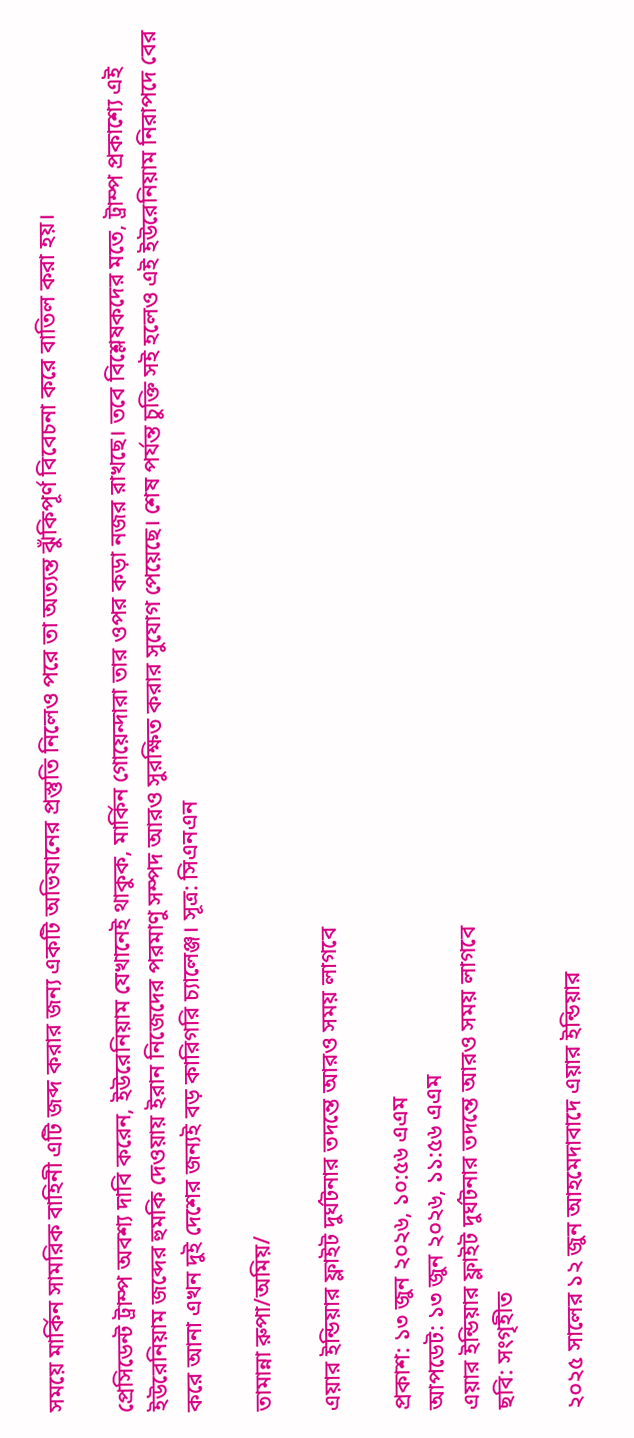সময়ে মার্কিন সামরিক বাহিনী এটি জব্দ করার জন্য একটি অভিযানের প্রস্তুতি নিলেও পরে তা অত্যন্ত ঝুঁকিপূর্ণ বিবেচনা করে বাতিল করা হয়।

প্রেসিডেন্ট ট্রাম্প অবশ্য দাবি করেন, ইউরেনিয়াম যেখানেই থাকুক, মার্কিন গোয়েন্দারা তার ওপর কড়া নজর রাখছে। তবে বিশ্লেষকদের মতে, ট্রাম্প প্রকাশ্যে এই ইউরেনিয়াম জব্দের হুমকি দেওয়ায় ইরান নিজেদের পরমাণু সম্পদ আরও সুরক্ষিত করার সুযোগ পেয়েছে। শেষ পর্যন্ত চুক্তি সই হলেও এই ইউরেনিয়াম নিরাপদে বের করে আনা এখন দুই দেশের জন্যই বড় কারিগরি চ্যালেঞ্জ। সূত্র: সিএনএন

তামান্না রুপা/অমিয়/

এয়ার ইন্ডিয়ার ফ্লাইট দুর্ঘটনার তদন্তে আরও সময় লাগবে

প্রকাশ: ১৩ জুন ২০২৬, ১০:৫৬ এএম
আপডেট: ১৩ জুন ২০২৬, ১১:৫৬ এএম
এয়ার ইন্ডিয়ার ফ্লাইট দুর্ঘটনার তদন্তে আরও সময় লাগবে
ছবি: সংগৃহীত

২০২৫ সালের ১২ জুন আহমেদাবাদে এয়ার ইন্ডিয়ার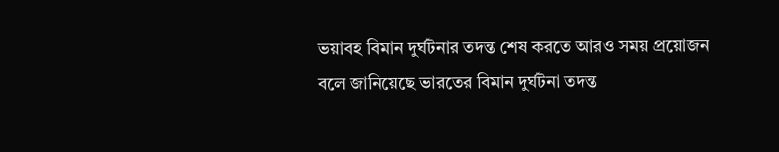ভয়াবহ বিমান দুর্ঘটনার তদন্ত শেষ করতে আরও সময় প্রয়োজন বলে জানিয়েছে ভারতের বিমান দুর্ঘটনা তদন্ত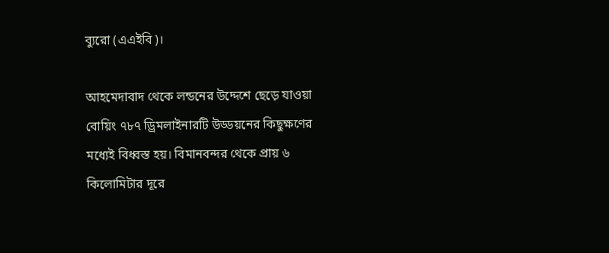ব্যুরো (এএইবি)।

আহমেদাবাদ থেকে লন্ডনের উদ্দেশে ছেড়ে যাওয়া বোয়িং ৭৮৭ ড্রিমলাইনারটি উড্ডয়নের কিছুক্ষণের মধ্যেই বিধ্বস্ত হয়। বিমানবন্দর থেকে প্রায় ৬ কিলোমিটার দূরে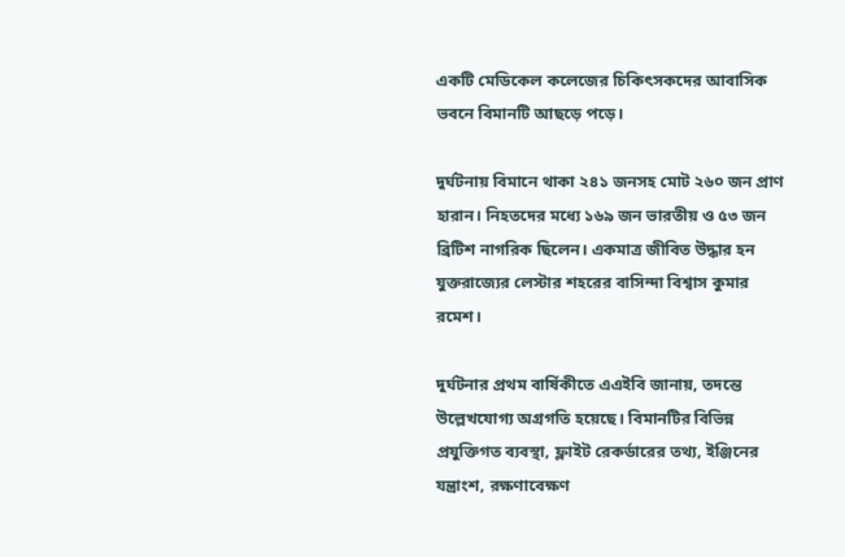একটি মেডিকেল কলেজের চিকিৎসকদের আবাসিক ভবনে বিমানটি আছড়ে পড়ে।

দুর্ঘটনায় বিমানে থাকা ২৪১ জনসহ মোট ২৬০ জন প্রাণ হারান। নিহতদের মধ্যে ১৬৯ জন ভারতীয় ও ৫৩ জন ব্রিটিশ নাগরিক ছিলেন। একমাত্র জীবিত উদ্ধার হন যুক্তরাজ্যের লেস্টার শহরের বাসিন্দা বিশ্বাস কুমার রমেশ।

দুর্ঘটনার প্রথম বার্ষিকীতে এএইবি জানায়, তদন্তে উল্লেখযোগ্য অগ্রগতি হয়েছে। বিমানটির বিভিন্ন প্রযুক্তিগত ব্যবস্থা, ফ্লাইট রেকর্ডারের তথ্য, ইঞ্জিনের যন্ত্রাংশ, রক্ষণাবেক্ষণ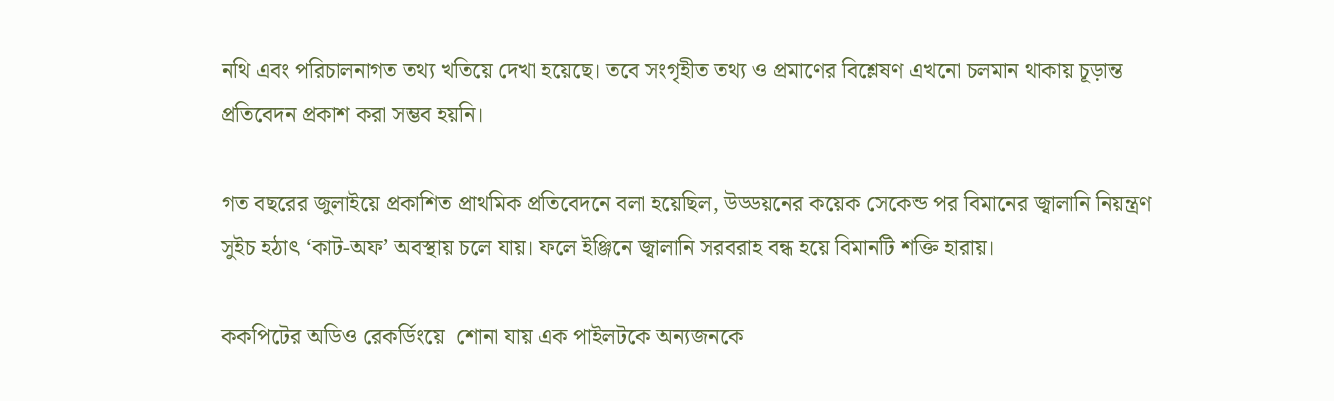নথি এবং পরিচালনাগত তথ্য খতিয়ে দেখা হয়েছে। তবে সংগৃহীত তথ্য ও প্রমাণের বিশ্লেষণ এখনো চলমান থাকায় চূড়ান্ত প্রতিবেদন প্রকাশ করা সম্ভব হয়নি।

গত বছরের জুলাইয়ে প্রকাশিত প্রাথমিক প্রতিবেদনে বলা হয়েছিল, উড্ডয়নের কয়েক সেকেন্ড পর বিমানের জ্বালানি নিয়ন্ত্রণ সুইচ হঠাৎ ‘কাট-অফ’ অবস্থায় চলে যায়। ফলে ইঞ্জিনে জ্বালানি সরবরাহ বন্ধ হয়ে বিমানটি শক্তি হারায়।

ককপিটের অডিও রেকর্ডিংয়ে  শোনা যায় এক পাইলটকে অন্যজনকে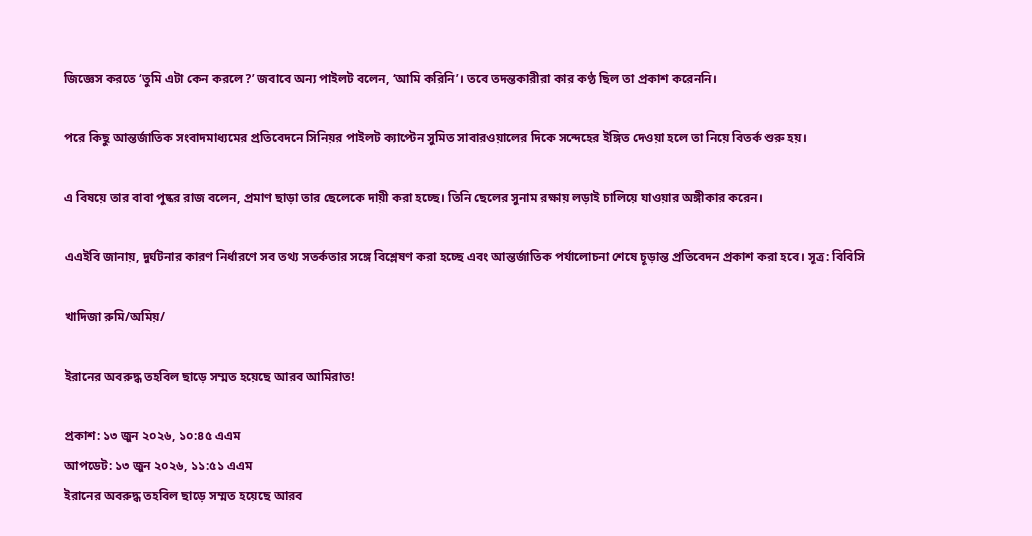জিজ্ঞেস করতে ‘তুমি এটা কেন করলে?’ জবাবে অন্য পাইলট বলেন, ‘আমি করিনি’। তবে তদন্তকারীরা কার কণ্ঠ ছিল তা প্রকাশ করেননি।

পরে কিছু আন্তর্জাতিক সংবাদমাধ্যমের প্রতিবেদনে সিনিয়র পাইলট ক্যাপ্টেন সুমিত সাবারওয়ালের দিকে সন্দেহের ইঙ্গিত দেওয়া হলে তা নিয়ে বিতর্ক শুরু হয়।

এ বিষয়ে তার বাবা পুষ্কর রাজ বলেন, প্রমাণ ছাড়া তার ছেলেকে দায়ী করা হচ্ছে। তিনি ছেলের সুনাম রক্ষায় লড়াই চালিয়ে যাওয়ার অঙ্গীকার করেন।

এএইবি জানায়, দুর্ঘটনার কারণ নির্ধারণে সব তথ্য সতর্কতার সঙ্গে বিশ্লেষণ করা হচ্ছে এবং আন্তর্জাতিক পর্যালোচনা শেষে চূড়ান্ত প্রতিবেদন প্রকাশ করা হবে। সূত্র: বিবিসি

খাদিজা রুমি/অমিয়/

ইরানের অবরুদ্ধ তহবিল ছাড়ে সম্মত হয়েছে আরব আমিরাত!

প্রকাশ: ১৩ জুন ২০২৬, ১০:৪৫ এএম
আপডেট: ১৩ জুন ২০২৬, ১১:৫১ এএম
ইরানের অবরুদ্ধ তহবিল ছাড়ে সম্মত হয়েছে আরব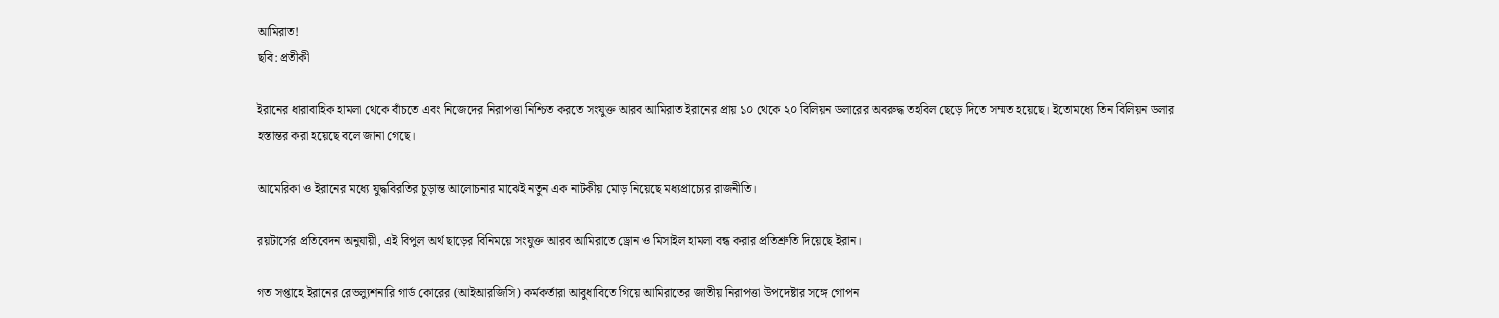আমিরাত!
ছবি: প্রতীকী

ইরানের ধারাবাহিক হামলা থেকে বাঁচতে এবং নিজেদের নিরাপত্তা নিশ্চিত করতে সংযুক্ত আরব আমিরাত ইরানের প্রায় ১০ থেকে ২০ বিলিয়ন ডলারের অবরুদ্ধ তহবিল ছেড়ে দিতে সম্মত হয়েছে। ইতোমধ্যে তিন বিলিয়ন ডলার হস্তান্তর করা হয়েছে বলে জানা গেছে।

আমেরিকা ও ইরানের মধ্যে যুদ্ধবিরতির চূড়ান্ত আলোচনার মাঝেই নতুন এক নাটকীয় মোড় নিয়েছে মধ্যপ্রাচ্যের রাজনীতি।

রয়টার্সের প্রতিবেদন অনুযায়ী, এই বিপুল অর্থ ছাড়ের বিনিময়ে সংযুক্ত আরব আমিরাতে ড্রোন ও মিসাইল হামলা বন্ধ করার প্রতিশ্রুতি দিয়েছে ইরান।

গত সপ্তাহে ইরানের রেভল্যুশনারি গার্ড কোরের (আইআরজিসি) কর্মকর্তারা আবুধাবিতে গিয়ে আমিরাতের জাতীয় নিরাপত্তা উপদেষ্টার সঙ্গে গোপন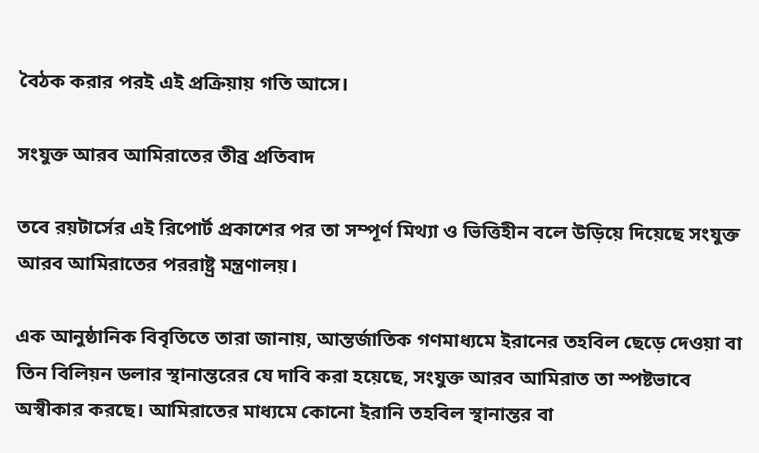বৈঠক করার পরই এই প্রক্রিয়ায় গতি আসে।

সংযুক্ত আরব আমিরাতের তীব্র প্রতিবাদ

তবে রয়টার্সের এই রিপোর্ট প্রকাশের পর তা সম্পূর্ণ মিথ্যা ও ভিত্তিহীন বলে উড়িয়ে দিয়েছে সংযুক্ত আরব আমিরাতের পররাষ্ট্র মন্ত্রণালয়।

এক আনুষ্ঠানিক বিবৃতিতে তারা জানায়, আন্তর্জাতিক গণমাধ্যমে ইরানের তহবিল ছেড়ে দেওয়া বা তিন বিলিয়ন ডলার স্থানান্তরের যে দাবি করা হয়েছে, সংযুক্ত আরব আমিরাত তা স্পষ্টভাবে অস্বীকার করছে। আমিরাতের মাধ্যমে কোনো ইরানি তহবিল স্থানান্তর বা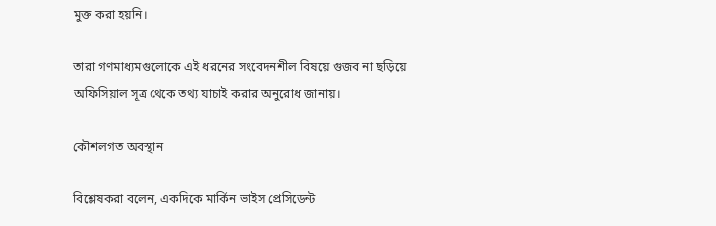মুক্ত করা হয়নি।

তারা গণমাধ্যমগুলোকে এই ধরনের সংবেদনশীল বিষয়ে গুজব না ছড়িয়ে অফিসিয়াল সূত্র থেকে তথ্য যাচাই করার অনুরোধ জানায়।

কৌশলগত অবস্থান

বিশ্লেষকরা বলেন, একদিকে মার্কিন ভাইস প্রেসিডেন্ট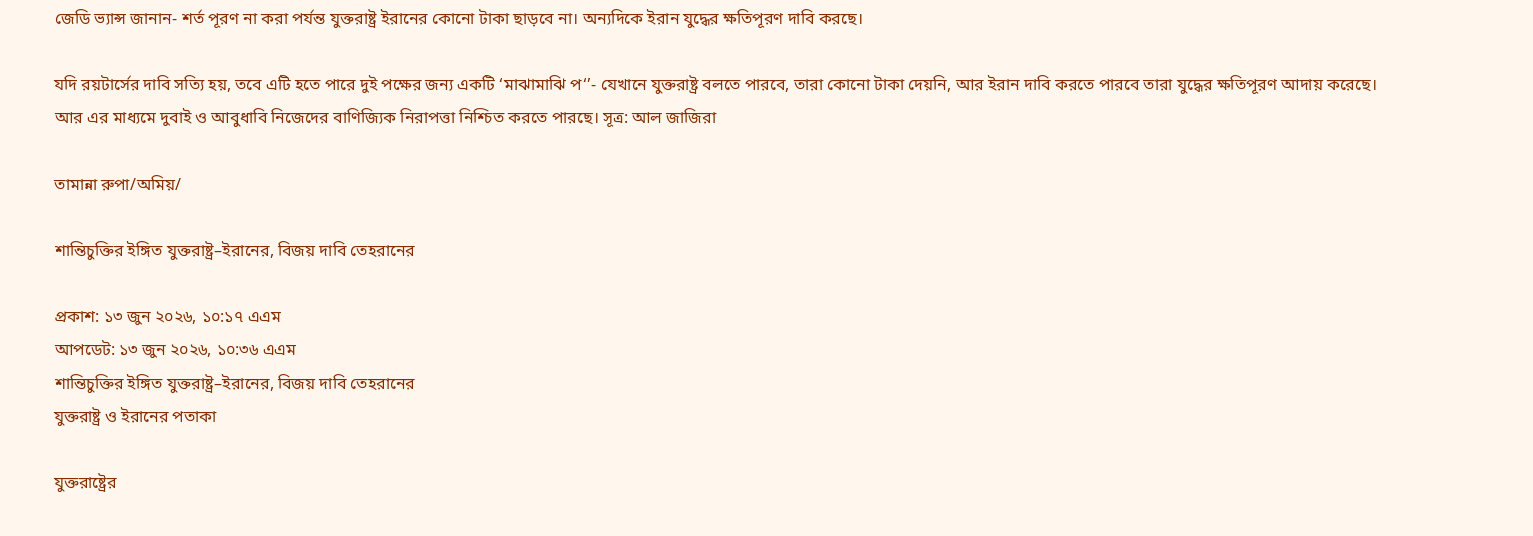জেডি ভ্যান্স জানান- শর্ত পূরণ না করা পর্যন্ত যুক্তরাষ্ট্র ইরানের কোনো টাকা ছাড়বে না। অন্যদিকে ইরান যুদ্ধের ক্ষতিপূরণ দাবি করছে।

যদি রয়টার্সের দাবি সত্যি হয়, তবে এটি হতে পারে দুই পক্ষের জন্য একটি ‘মাঝামাঝি প‘’- যেখানে যুক্তরাষ্ট্র বলতে পারবে, তারা কোনো টাকা দেয়নি, আর ইরান দাবি করতে পারবে তারা যুদ্ধের ক্ষতিপূরণ আদায় করেছে। আর এর মাধ্যমে দুবাই ও আবুধাবি নিজেদের বাণিজ্যিক নিরাপত্তা নিশ্চিত করতে পারছে। সূত্র: আল জাজিরা

তামান্না রুপা/অমিয়/

শান্তিচুক্তির ইঙ্গিত যুক্তরাষ্ট্র–ইরানের, বিজয় দাবি তেহরানের

প্রকাশ: ১৩ জুন ২০২৬, ১০:১৭ এএম
আপডেট: ১৩ জুন ২০২৬, ১০:৩৬ এএম
শান্তিচুক্তির ইঙ্গিত যুক্তরাষ্ট্র–ইরানের, বিজয় দাবি তেহরানের
যুক্তরাষ্ট্র ও ইরানের পতাকা

যুক্তরাষ্ট্রের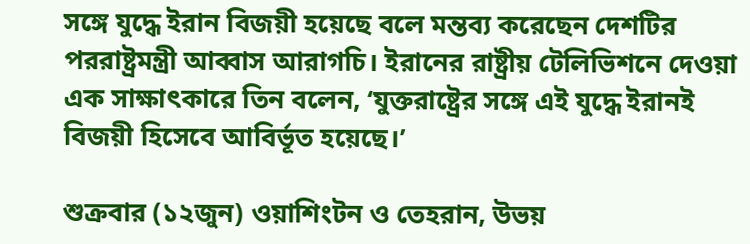সঙ্গে যুদ্ধে ইরান বিজয়ী হয়েছে বলে মন্তব্য করেছেন দেশটির পররাষ্ট্রমন্ত্রী আব্বাস আরাগচি। ইরানের রাষ্ট্রীয় টেলিভিশনে দেওয়া এক সাক্ষাৎকারে তিন বলেন, ‘যুক্তরাষ্ট্রের সঙ্গে এই যুদ্ধে ইরানই বিজয়ী হিসেবে আবির্ভূত হয়েছে।’

শুক্রবার (১২জুন) ওয়াশিংটন ও তেহরান, উভয়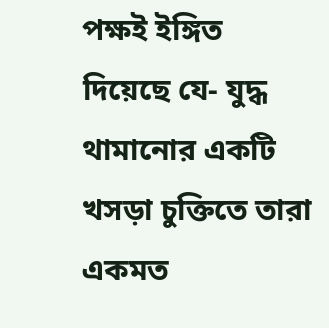পক্ষই ইঙ্গিত দিয়েছে যে- যুদ্ধ থামানোর একটি খসড়া চুক্তিতে তারা একমত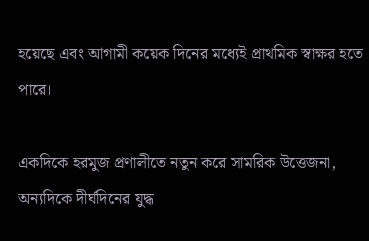হয়েছে এবং আগামী কয়েক দিনের মধ্যেই প্রাথমিক স্বাক্ষর হতে পারে।

একদিকে হরমুজ প্রণালীতে নতুন করে সামরিক উত্তেজনা, অন্যদিকে দীর্ঘদিনের যুদ্ধ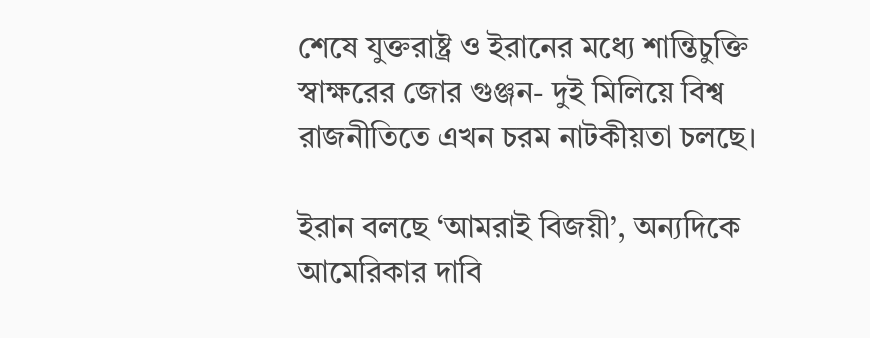শেষে যুক্তরাষ্ট্র ও ইরানের মধ্যে শান্তিচুক্তি স্বাক্ষরের জোর গুঞ্জন- দুই মিলিয়ে বিশ্ব রাজনীতিতে এখন চরম নাটকীয়তা চলছে।

ইরান বলছে ‘আমরাই বিজয়ী’, অন্যদিকে আমেরিকার দাবি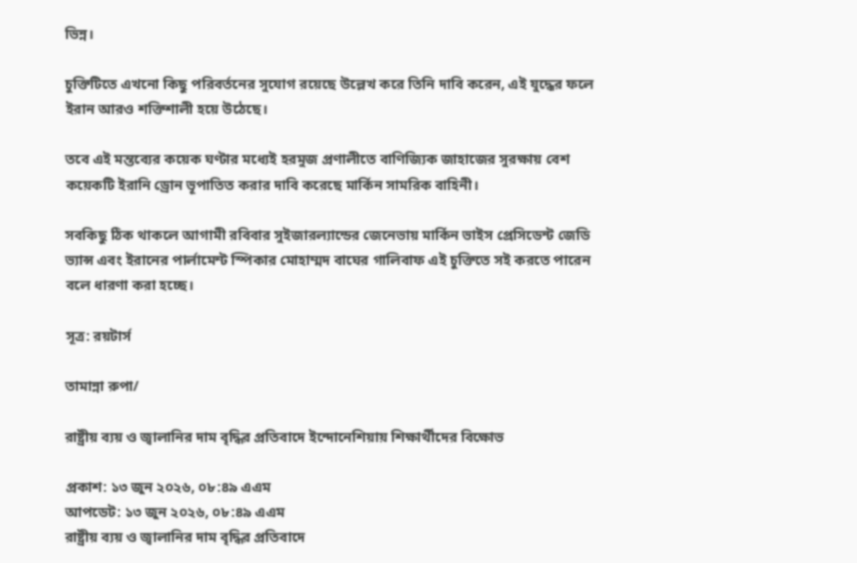ভিন্ন।

চুক্তিটিতে এখনো কিছু পরিবর্তনের সুযোগ রয়েছে উল্লেখ করে তিনি দাবি করেন, এই যুদ্ধের ফলে ইরান আরও শক্তিশালী হয়ে উঠেছে।

তবে এই মন্তব্যের কয়েক ঘণ্টার মধ্যেই হরমুজ প্রণালীতে বাণিজ্যিক জাহাজের সুরক্ষায় বেশ কয়েকটি ইরানি ড্রোন ভূপাতিত করার দাবি করেছে মার্কিন সামরিক বাহিনী।

সবকিছু ঠিক থাকলে আগামী রবিবার সুইজারল্যান্ডের জেনেভায় মার্কিন ভাইস প্রেসিডেন্ট জেডি ভ্যান্স এবং ইরানের পার্লামেন্ট স্পিকার মোহাম্মদ বাঘের গালিবাফ এই চুক্তিতে সই করতে পারেন বলে ধারণা করা হচ্ছে।

সূত্র: রয়টার্স

তামান্না রুপা/

রাষ্ট্রীয় ব্যয় ও জ্বালানির দাম বৃদ্ধির প্রতিবাদে ইন্দোনেশিয়ায় শিক্ষার্থীদের বিক্ষোভ

প্রকাশ: ১৩ জুন ২০২৬, ০৮:৪৯ এএম
আপডেট: ১৩ জুন ২০২৬, ০৮:৪৯ এএম
রাষ্ট্রীয় ব্যয় ও জ্বালানির দাম বৃদ্ধির প্রতিবাদে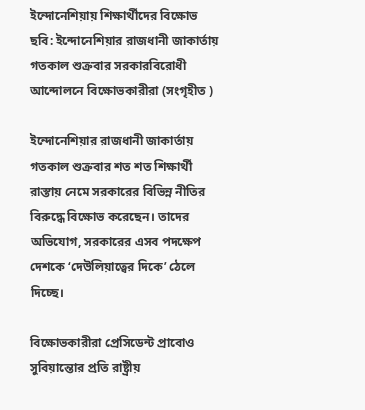ইন্দোনেশিয়ায় শিক্ষার্থীদের বিক্ষোভ
ছবি: ইন্দোনেশিয়ার রাজধানী জাকার্তায় গতকাল শুক্রবার সরকারবিরোধী আন্দোলনে বিক্ষোভকারীরা (সংগৃহীত )

ইন্দোনেশিয়ার রাজধানী জাকার্তায় গতকাল শুক্রবার শত শত শিক্ষার্থী রাস্তায় নেমে সরকারের বিভিন্ন নীতির বিরুদ্ধে বিক্ষোভ করেছেন। তাদের অভিযোগ, সরকারের এসব পদক্ষেপ দেশকে ‘দেউলিয়াত্বের দিকে’ ঠেলে দিচ্ছে।

বিক্ষোভকারীরা প্রেসিডেন্ট প্রাবোও সুবিয়ান্তোর প্রতি রাষ্ট্রীয়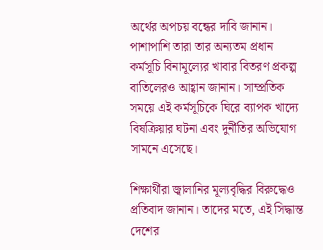অর্থের অপচয় বন্ধের দাবি জানান। পাশাপাশি তারা তার অন্যতম প্রধান কর্মসূচি বিনামূল্যের খাবার বিতরণ প্রকল্প বাতিলেরও আহ্বান জানান। সাম্প্রতিক সময়ে এই কর্মসূচিকে ঘিরে ব্যাপক খাদ্যে বিষক্রিয়ার ঘটনা এবং দুর্নীতির অভিযোগ সামনে এসেছে।

শিক্ষার্থীরা জ্বালানির মূল্যবৃদ্ধির বিরুদ্ধেও প্রতিবাদ জানান। তাদের মতে, এই সিদ্ধান্ত দেশের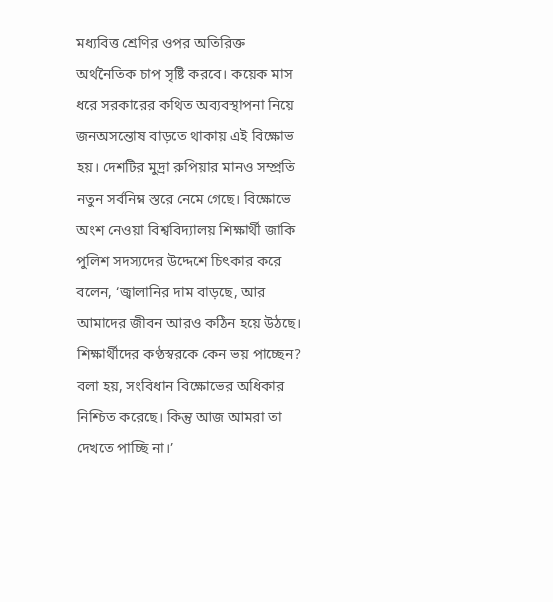মধ্যবিত্ত শ্রেণির ওপর অতিরিক্ত অর্থনৈতিক চাপ সৃষ্টি করবে। কয়েক মাস ধরে সরকারের কথিত অব্যবস্থাপনা নিয়ে জনঅসন্তোষ বাড়তে থাকায় এই বিক্ষোভ হয়। দেশটির মুদ্রা রুপিয়ার মানও সম্প্রতি নতুন সর্বনিম্ন স্তরে নেমে গেছে। বিক্ষোভে অংশ নেওয়া বিশ্ববিদ্যালয় শিক্ষার্থী জাকি পুলিশ সদস্যদের উদ্দেশে চিৎকার করে বলেন, ‘জ্বালানির দাম বাড়ছে, আর আমাদের জীবন আরও কঠিন হয়ে উঠছে। শিক্ষার্থীদের কণ্ঠস্বরকে কেন ভয় পাচ্ছেন? বলা হয়, সংবিধান বিক্ষোভের অধিকার নিশ্চিত করেছে। কিন্তু আজ আমরা তা দেখতে পাচ্ছি না।’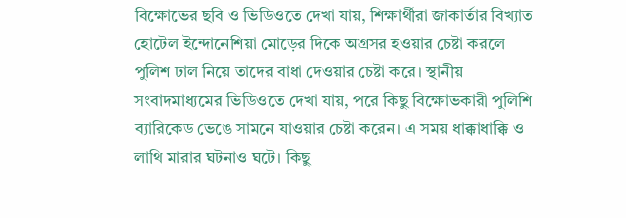বিক্ষোভের ছবি ও ভিডিওতে দেখা যায়, শিক্ষার্থীরা জাকার্তার বিখ্যাত হোটেল ইন্দোনেশিয়া মোড়ের দিকে অগ্রসর হওয়ার চেষ্টা করলে পুলিশ ঢাল নিয়ে তাদের বাধা দেওয়ার চেষ্টা করে। স্থানীয় সংবাদমাধ্যমের ভিডিওতে দেখা যায়, পরে কিছু বিক্ষোভকারী পুলিশি ব্যারিকেড ভেঙে সামনে যাওয়ার চেষ্টা করেন। এ সময় ধাক্কাধাক্কি ও লাথি মারার ঘটনাও ঘটে। কিছু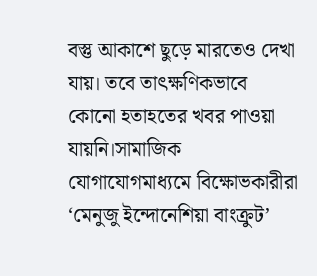বস্তু আকাশে ছুড়ে মারতেও দেখা যায়। তবে তাৎক্ষণিকভাবে কোনো হতাহতের খবর পাওয়া যায়নি।সামাজিক যোগাযোগমাধ্যমে বিক্ষোভকারীরা ‘মেনুজু ইন্দোনেশিয়া বাংক্রুট’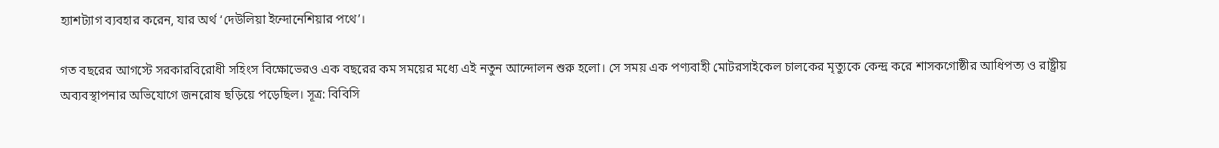হ্যাশট্যাগ ব্যবহার করেন, যার অর্থ ‘দেউলিয়া ইন্দোনেশিয়ার পথে’।

গত বছরের আগস্টে সরকারবিরোধী সহিংস বিক্ষোভেরও এক বছরের কম সময়ের মধ্যে এই নতুন আন্দোলন শুরু হলো। সে সময় এক পণ্যবাহী মোটরসাইকেল চালকের মৃত্যুকে কেন্দ্র করে শাসকগোষ্ঠীর আধিপত্য ও রাষ্ট্রীয় অব্যবস্থাপনার অভিযোগে জনরোষ ছড়িয়ে পড়েছিল। সূত্র: বিবিসি